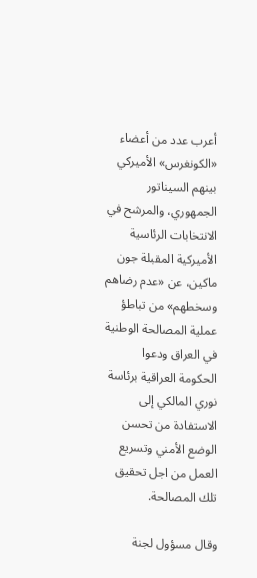أعرب عدد من أعضاء «الكونغرس» الأميركي بينهم السيناتور الجمهوري، والمرشح في الانتخابات الرئاسية الأميركية المقبلة جون ماكين، عن «عدم رضاهم وسخطهم» من تباطؤ عملية المصالحة الوطنية في العراق ودعوا الحكومة العراقية برئاسة نوري المالكي إلى الاستفادة من تحسن الوضع الأمني وتسريع العمل من اجل تحقيق تلك المصالحة.

وقال مسؤول لجنة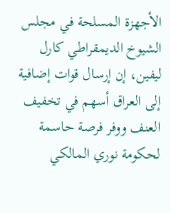الأجهزة المسلحة في مجلس الشيوخ الديمقراطي كارل ليفين، إن إرسال قوات إضافية إلى العراق أسهم في تخفيف العنف ووفر فرصة حاسمة لحكومة نوري المالكي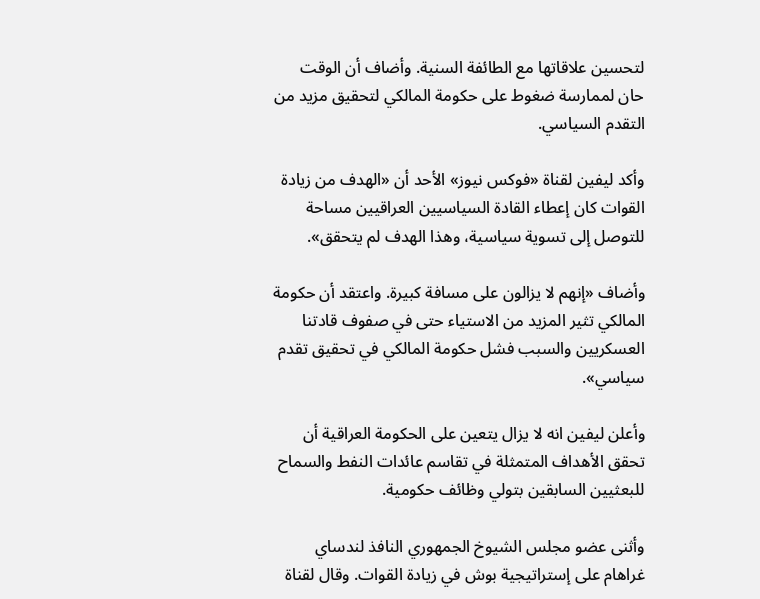لتحسين علاقاتها مع الطائفة السنية. وأضاف أن الوقت حان لممارسة ضغوط على حكومة المالكي لتحقيق مزيد من التقدم السياسي.

وأكد ليفين لقناة «فوكس نيوز» الأحد أن «الهدف من زيادة القوات كان إعطاء القادة السياسيين العراقيين مساحة للتوصل إلى تسوية سياسية، وهذا الهدف لم يتحقق».

وأضاف «إنهم لا يزالون على مسافة كبيرة. واعتقد أن حكومة المالكي تثير المزيد من الاستياء حتى في صفوف قادتنا العسكريين والسبب فشل حكومة المالكي في تحقيق تقدم سياسي».

وأعلن ليفين انه لا يزال يتعين على الحكومة العراقية أن تحقق الأهداف المتمثلة في تقاسم عائدات النفط والسماح للبعثيين السابقين بتولي وظائف حكومية.

وأثنى عضو مجلس الشيوخ الجمهوري النافذ لندساي غراهام على إستراتيجية بوش في زيادة القوات. وقال لقناة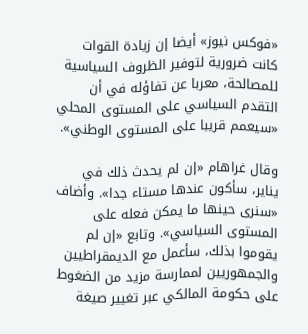«فوكس نيوز» أيضا إن زيادة القوات كانت ضرورية لتوفير الظروف السياسية للمصالحة، معربا عن تفاؤله في أن التقدم السياسي على المستوى المحلي «سيعمم قريبا على المستوى الوطني».

وقال غراهام «إن لم يحدث ذلك في يناير، سأكون عندها مستاء جدا». وأضاف «سنرى حينها ما يمكن فعله على المستوى السياسي». وتابع «إن لم يقوموا بذلك، سأعمل مع الديمقراطيين والجمهوريين لممارسة مزيد من الضغوط على حكومة المالكي عبر تغيير صيغة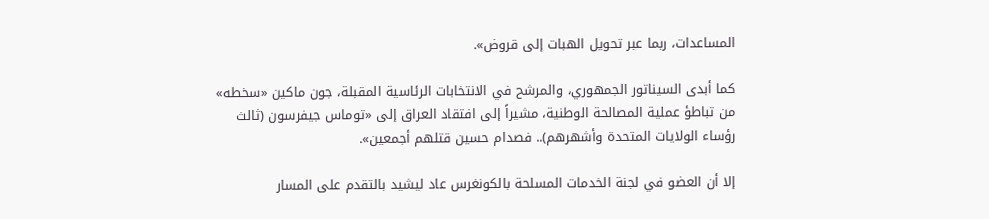المساعدات، ربما عبر تحويل الهبات إلى قروض».

كما أبدى السيناتور الجمهوري، والمرشح في الانتخابات الرئاسية المقبلة، جون ماكين «سخطه» من تباطؤ عملية المصالحة الوطنية، مشيراً إلى افتقاد العراق إلى «توماس جيفرسون (ثالث رؤساء الولايات المتحدة وأشهرهم).. فصدام حسين قتلهم أجمعين».

إلا أن العضو في لجنة الخدمات المسلحة بالكونغرس عاد ليشيد بالتقدم على المسار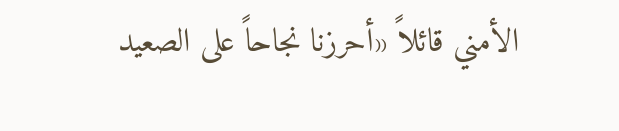الأمني قائلاً «أحرزنا نجاحاً على الصعيد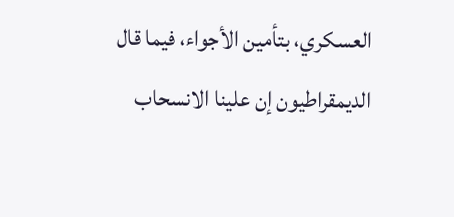العسكري، بتأمين الأجواء، فيما قال الديمقراطيون إن علينا الانسحاب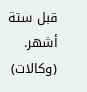قبل ستة أشهر. (وكالات)